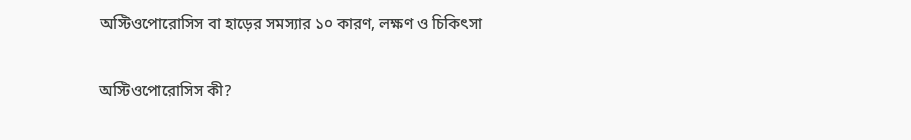অস্টিওপোরোসিস বা হাড়ের সমস্যার ‌১০ কারণ, লক্ষণ ও চিকিৎসা

অস্টিওপোরোসিস কী?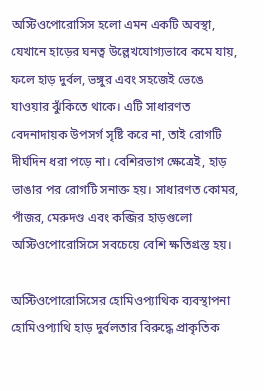অস্টিওপোরোসিস হলো এমন একটি অবস্থা, যেখানে হাড়ের ঘনত্ব উল্লেখযোগ্যভাবে কমে যায়, ফলে হাড় দুর্বল, ভঙ্গুর এবং সহজেই ভেঙে যাওয়ার ঝুঁকিতে থাকে। এটি সাধারণত বেদনাদায়ক উপসর্গ সৃষ্টি করে না, তাই রোগটি দীর্ঘদিন ধরা পড়ে না। বেশিরভাগ ক্ষেত্রেই, হাড় ভাঙার পর রোগটি সনাক্ত হয়। সাধারণত কোমর, পাঁজর, মেরুদণ্ড এবং কব্জির হাড়গুলো অস্টিওপোরোসিসে সবচেয়ে বেশি ক্ষতিগ্রস্ত হয়।

অস্টিওপোরোসিসের হোমিওপ্যাথিক ব্যবস্থাপনা
হোমিওপ্যাথি হাড় দুর্বলতার বিরুদ্ধে প্রাকৃতিক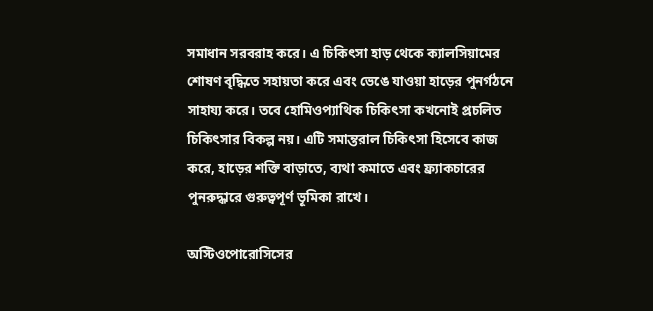সমাধান সরবরাহ করে। এ চিকিৎসা হাড় থেকে ক্যালসিয়ামের শোষণ বৃদ্ধিতে সহায়তা করে এবং ভেঙে যাওয়া হাড়ের পুনর্গঠনে সাহায্য করে। তবে হোমিওপ্যাথিক চিকিৎসা কখনোই প্রচলিত চিকিৎসার বিকল্প নয়। এটি সমান্তরাল চিকিৎসা হিসেবে কাজ করে, হাড়ের শক্তি বাড়াতে, ব্যথা কমাতে এবং ফ্র্যাকচারের পুনরুদ্ধারে গুরুত্বপূর্ণ ভূমিকা রাখে।

অস্টিওপোরোসিসের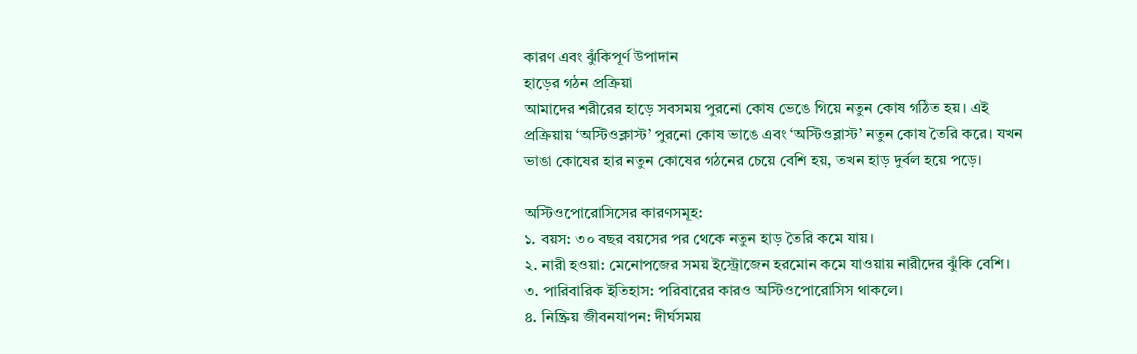কারণ এবং ঝুঁকিপূর্ণ উপাদান
হাড়ের গঠন প্রক্রিয়া
আমাদের শরীরের হাড়ে সবসময় পুরনো কোষ ভেঙে গিয়ে নতুন কোষ গঠিত হয়। এই প্রক্রিয়ায় ‘অস্টিওক্লাস্ট’ পুরনো কোষ ভাঙে এবং ‘অস্টিওব্লাস্ট’ নতুন কোষ তৈরি করে। যখন ভাঙা কোষের হার নতুন কোষের গঠনের চেয়ে বেশি হয়, তখন হাড় দুর্বল হয়ে পড়ে।

অস্টিওপোরোসিসের কারণসমূহ:
১. বয়স: ৩০ বছর বয়সের পর থেকে নতুন হাড় তৈরি কমে যায়।
২. নারী হওয়া: মেনোপজের সময় ইস্ট্রোজেন হরমোন কমে যাওয়ায় নারীদের ঝুঁকি বেশি।
৩. পারিবারিক ইতিহাস: পরিবারের কারও অস্টিওপোরোসিস থাকলে।
৪. নিষ্ক্রিয় জীবনযাপন: দীর্ঘসময়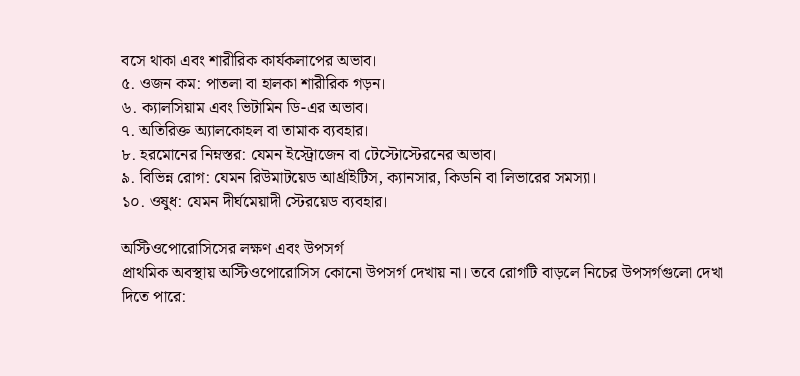বসে থাকা এবং শারীরিক কার্যকলাপের অভাব।
৫. ওজন কম: পাতলা বা হালকা শারীরিক গড়ন।
৬. ক্যালসিয়াম এবং ভিটামিন ডি-এর অভাব।
৭. অতিরিক্ত অ্যালকোহল বা তামাক ব্যবহার।
৮. হরমোনের নিম্নস্তর: যেমন ইস্ট্রোজেন বা টেস্টোস্টেরনের অভাব।
৯. বিভিন্ন রোগ: যেমন রিউমাটয়েড আর্থ্রাইটিস, ক্যানসার, কিডনি বা লিভারের সমস্যা।
১০. ওষুধ: যেমন দীর্ঘমেয়াদী স্টেরয়েড ব্যবহার।

অস্টিওপোরোসিসের লক্ষণ এবং উপসর্গ
প্রাথমিক অবস্থায় অস্টিওপোরোসিস কোনো উপসর্গ দেখায় না। তবে রোগটি বাড়লে নিচের উপসর্গগুলো দেখা দিতে পারে: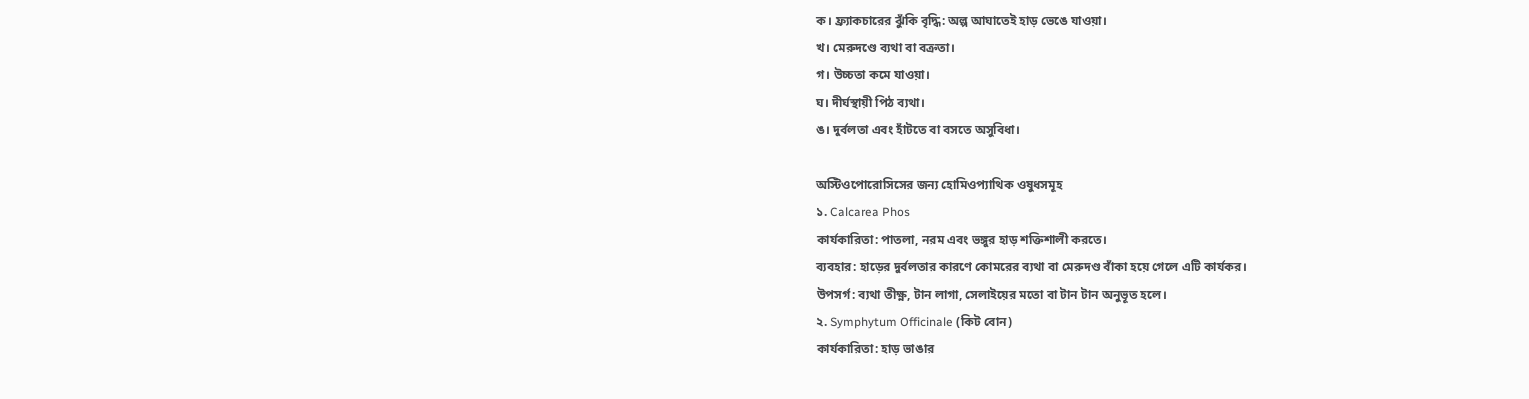ক। ফ্র্যাকচারের ঝুঁকি বৃদ্ধি: অল্প আঘাতেই হাড় ভেঙে যাওয়া।
খ। মেরুদণ্ডে ব্যথা বা বক্রতা।
গ। উচ্চতা কমে যাওয়া।
ঘ। দীর্ঘস্থায়ী পিঠ ব্যথা।
ঙ। দুর্বলতা এবং হাঁটতে বা বসতে অসুবিধা।

অস্টিওপোরোসিসের জন্য হোমিওপ্যাথিক ওষুধসমূহ
১. Calcarea Phos
কার্যকারিতা: পাতলা, নরম এবং ভঙ্গুর হাড় শক্তিশালী করতে।
ব্যবহার: হাড়ের দুর্বলতার কারণে কোমরের ব্যথা বা মেরুদণ্ড বাঁকা হয়ে গেলে এটি কার্যকর।
উপসর্গ: ব্যথা তীক্ষ্ণ, টান লাগা, সেলাইয়ের মতো বা টান টান অনুভূত হলে।
২. Symphytum Officinale (কিট বোন)
কার্যকারিতা: হাড় ভাঙার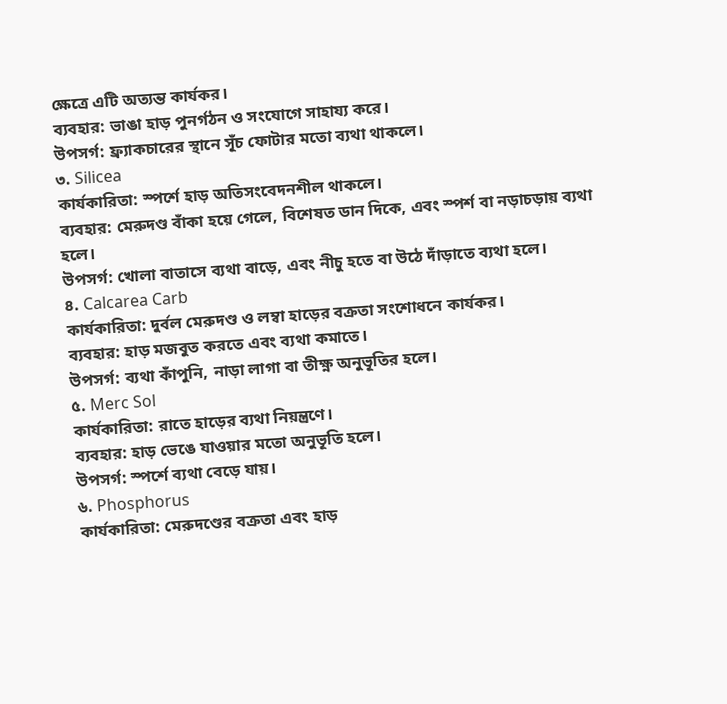ক্ষেত্রে এটি অত্যন্ত কার্যকর।
ব্যবহার: ভাঙা হাড় পুনর্গঠন ও সংযোগে সাহায্য করে।
উপসর্গ: ফ্র্যাকচারের স্থানে সূঁচ ফোটার মতো ব্যথা থাকলে।
৩. Silicea
কার্যকারিতা: স্পর্শে হাড় অতিসংবেদনশীল থাকলে।
ব্যবহার: মেরুদণ্ড বাঁকা হয়ে গেলে, বিশেষত ডান দিকে, এবং স্পর্শ বা নড়াচড়ায় ব্যথা হলে।
উপসর্গ: খোলা বাতাসে ব্যথা বাড়ে, এবং নীচু হতে বা উঠে দাঁড়াতে ব্যথা হলে।
৪. Calcarea Carb
কার্যকারিতা: দুর্বল মেরুদণ্ড ও লম্বা হাড়ের বক্রতা সংশোধনে কার্যকর।
ব্যবহার: হাড় মজবুত করতে এবং ব্যথা কমাতে।
উপসর্গ: ব্যথা কাঁপুনি, নাড়া লাগা বা তীক্ষ্ণ অনুভূতির হলে।
৫. Merc Sol
কার্যকারিতা: রাতে হাড়ের ব্যথা নিয়ন্ত্রণে।
ব্যবহার: হাড় ভেঙে যাওয়ার মতো অনুভূতি হলে।
উপসর্গ: স্পর্শে ব্যথা বেড়ে যায়।
৬. Phosphorus
কার্যকারিতা: মেরুদণ্ডের বক্রতা এবং হাড়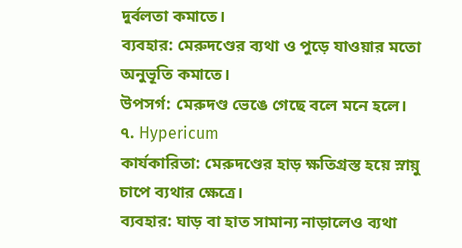দুর্বলতা কমাতে।
ব্যবহার: মেরুদণ্ডের ব্যথা ও পুড়ে যাওয়ার মতো অনুভূতি কমাতে।
উপসর্গ: মেরুদণ্ড ভেঙে গেছে বলে মনে হলে।
৭. Hypericum
কার্যকারিতা: মেরুদণ্ডের হাড় ক্ষতিগ্রস্ত হয়ে স্নায়ু চাপে ব্যথার ক্ষেত্রে।
ব্যবহার: ঘাড় বা হাত সামান্য নাড়ালেও ব্যথা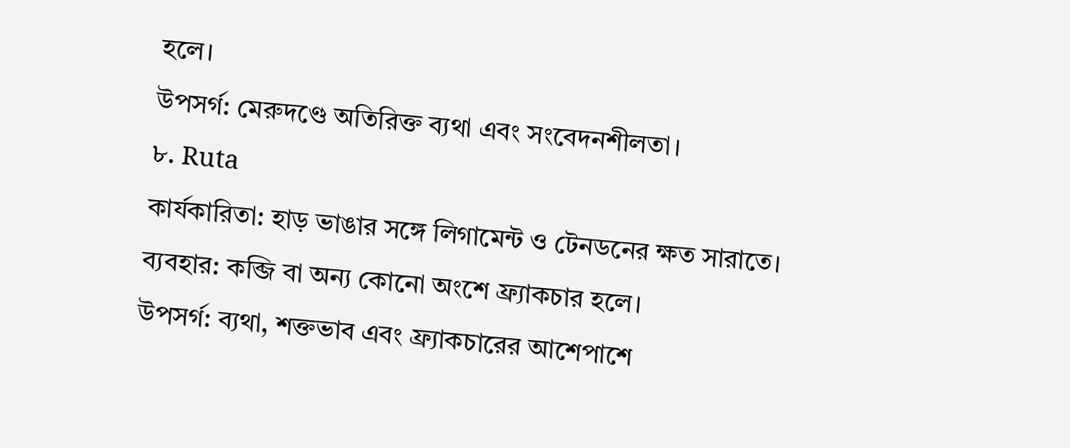হলে।
উপসর্গ: মেরুদণ্ডে অতিরিক্ত ব্যথা এবং সংবেদনশীলতা।
৮. Ruta
কার্যকারিতা: হাড় ভাঙার সঙ্গে লিগামেন্ট ও টেনডনের ক্ষত সারাতে।
ব্যবহার: কব্জি বা অন্য কোনো অংশে ফ্র্যাকচার হলে।
উপসর্গ: ব্যথা, শক্তভাব এবং ফ্র্যাকচারের আশেপাশে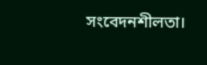সংবেদনশীলতা।